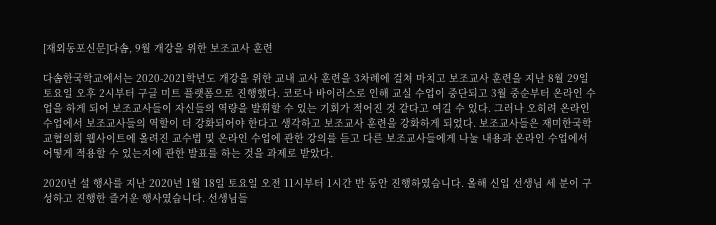[재외동포신문]다솜, 9월 개강을 위한 보조교사 훈련

다솜한국학교에서는 2020-2021학년도 개강을 위한 교내 교사 훈련을 3차례에 걸쳐 마치고 보조교사 훈련을 지난 8월 29일 토요일 오후 2시부터 구글 미트 플랫폼으로 진행했다. 코로나 바이러스로 인해 교실 수업이 중단되고 3월 중순부터 온라인 수업을 하게 되어 보조교사들이 자신들의 역량을 발휘할 수 있는 기회가 적어진 것 같다고 여길 수 있다. 그러나 오히려 온라인 수업에서 보조교사들의 역할이 더 강화되어야 한다고 생각하고 보조교사 훈련을 강화하게 되었다. 보조교사들은 재미한국학교협의회 웹사이트에 올려진 교수법 및 온라인 수업에 관한 강의를 듣고 다른 보조교사들에게 나눌 내용과 온라인 수업에서 어떻게 적용할 수 있는지에 관한 발표를 하는 것을 과제로 받았다.

2020년 설 행사를 지난 2020년 1월 18일 토요일 오전 11시부터 1시간 반 동안 진행하였습니다. 올해 신입 선생님 세 분이 구성하고 진행한 즐거운 행사였습니다. 선생님들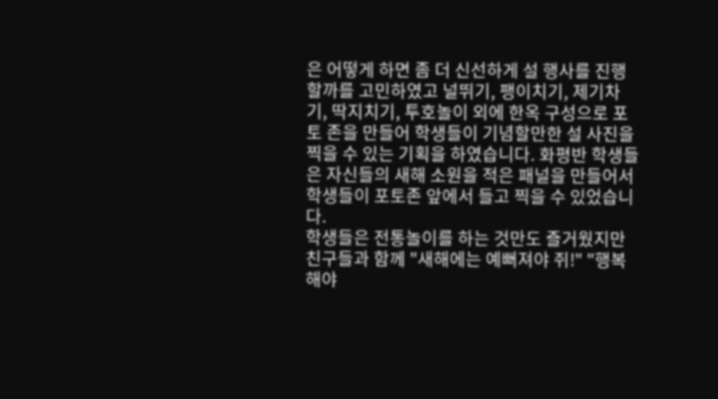은 어떻게 하면 좀 더 신선하게 설 행사를 진행할까를 고민하였고 널뛰기, 팽이치기, 제기차기, 딱지치기, 투호놀이 외에 한옥 구성으로 포토 존을 만들어 학생들이 기념할만한 설 사진을 찍을 수 있는 기획을 하였습니다. 화평반 학생들은 자신들의 새해 소원을 적은 패널을 만들어서 학생들이 포토존 앞에서 들고 찍을 수 있었습니다.
학생들은 전통놀이를 하는 것만도 즐거웠지만 친구들과 함께 "새해에는 예뻐져야 쥐!" "행복해야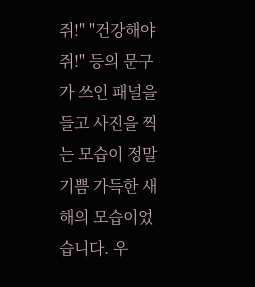쥐!" "건강해야 쥐!" 등의 문구가 쓰인 패널을 들고 사진을 찍는 모습이 정말 기쁨 가득한 새해의 모습이었습니다. 우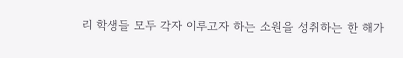리 학생들 모두 각자 이루고자 하는 소원을 성취하는 한 해가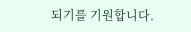되기를 기원합니다.